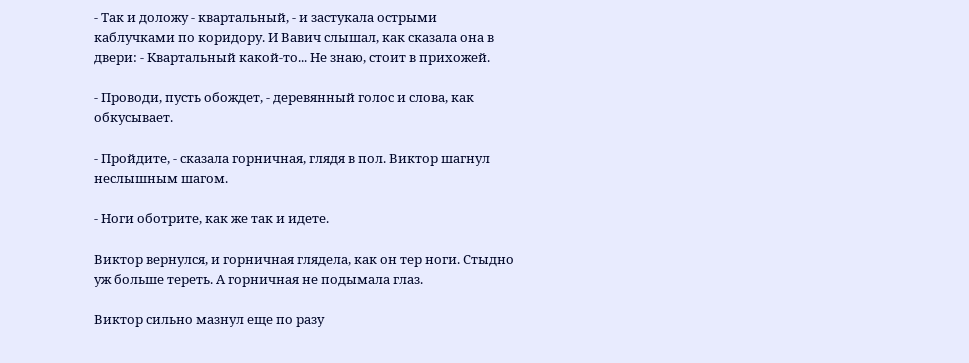- Так и доложу - квартальный, - и застукала острыми каблучками по коридору. И Вавич слышал, как сказала она в двери: - Квартальный какой-то... Не знаю, стоит в прихожей.

- Проводи, пусть обождет, - деревянный голос и слова, как обкусывает.

- Пройдите, - сказала горничная, глядя в пол. Виктор шагнул неслышным шагом.

- Ноги оботрите, как же так и идете.

Виктор вернулся, и горничная глядела, как он тер ноги. Стыдно уж больше тереть. А горничная не подымала глаз.

Виктор сильно мазнул еще по разу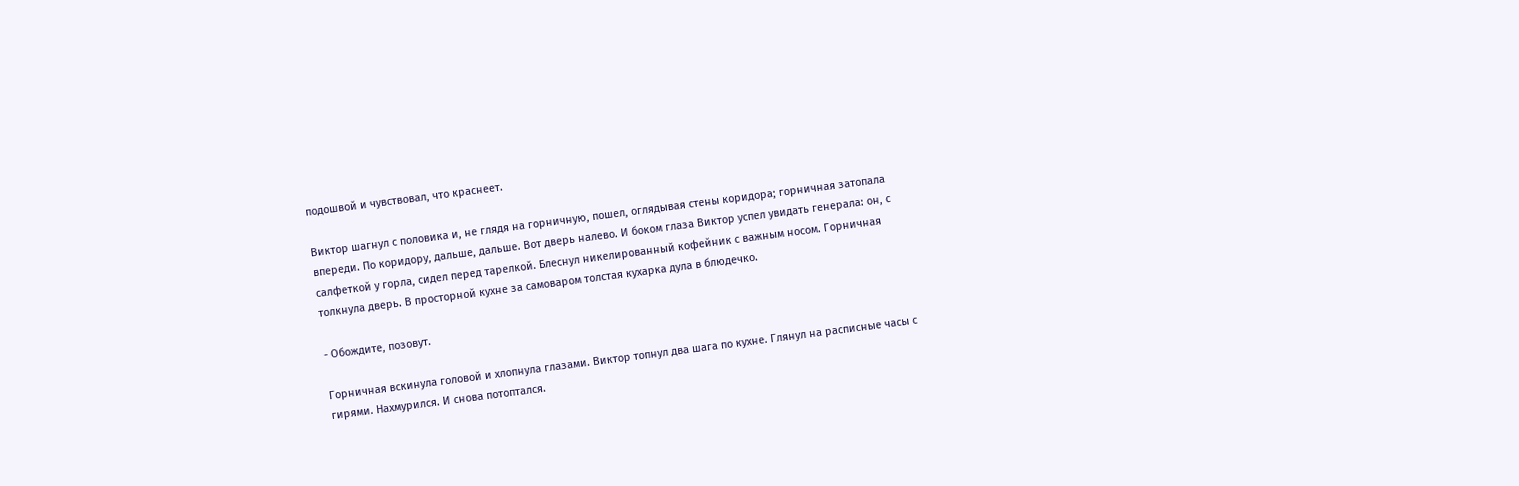подошвой и чувствовал, что краснеет.

Виктор шагнул с половика и, не глядя на горничную, пошел, оглядывая стены коридора; горничная затопала впереди. По коридору, дальше, дальше. Вот дверь налево. И боком глаза Виктор успел увидать генерала: он, с салфеткой у горла, сидел перед тарелкой. Блеснул никелированный кофейник с важным носом. Горничная толкнула дверь. В просторной кухне за самоваром толстая кухарка дула в блюдечко.

- Обождите, позовут.

Горничная вскинула головой и хлопнула глазами. Виктор топнул два шага по кухне. Глянул на расписные часы с гирями. Нахмурился. И снова потоптался.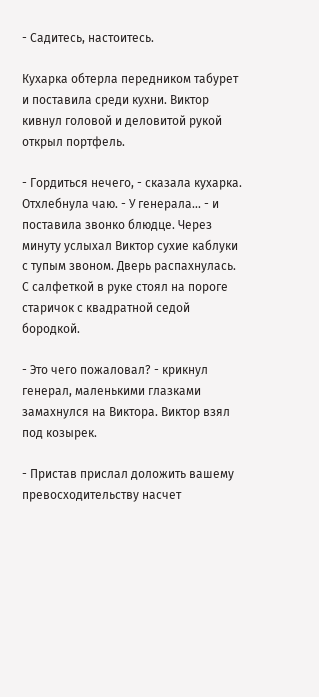- Садитесь, настоитесь.

Кухарка обтерла передником табурет и поставила среди кухни. Виктор кивнул головой и деловитой рукой открыл портфель.

- Гордиться нечего, - сказала кухарка. Отхлебнула чаю. - У генерала... - и поставила звонко блюдце. Через минуту услыхал Виктор сухие каблуки с тупым звоном. Дверь распахнулась. С салфеткой в руке стоял на пороге старичок с квадратной седой бородкой.

- Это чего пожаловал? - крикнул генерал, маленькими глазками замахнулся на Виктора. Виктор взял под козырек.

- Пристав прислал доложить вашему превосходительству насчет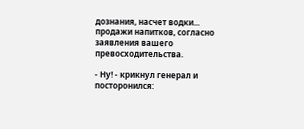дознания, насчет водки... продажи напитков, согласно заявления вашего превосходительства.

- Ну! - крикнул генерал и посторонился: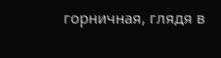горничная, глядя в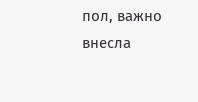пол, важно внесла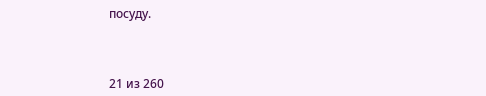посуду.



21 из 260